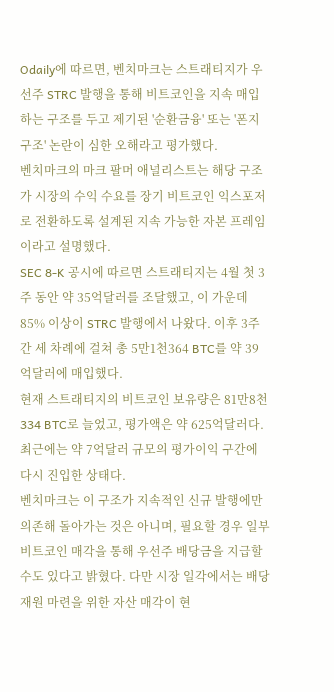Odaily에 따르면, 벤치마크는 스트래티지가 우선주 STRC 발행을 통해 비트코인을 지속 매입하는 구조를 두고 제기된 '순환금융' 또는 '폰지 구조' 논란이 심한 오해라고 평가했다.
벤치마크의 마크 팔머 애널리스트는 해당 구조가 시장의 수익 수요를 장기 비트코인 익스포저로 전환하도록 설계된 지속 가능한 자본 프레임이라고 설명했다.
SEC 8-K 공시에 따르면 스트래티지는 4월 첫 3주 동안 약 35억달러를 조달했고, 이 가운데 85% 이상이 STRC 발행에서 나왔다. 이후 3주간 세 차례에 걸쳐 총 5만1천364 BTC를 약 39억달러에 매입했다.
현재 스트래티지의 비트코인 보유량은 81만8천334 BTC로 늘었고, 평가액은 약 625억달러다. 최근에는 약 7억달러 규모의 평가이익 구간에 다시 진입한 상태다.
벤치마크는 이 구조가 지속적인 신규 발행에만 의존해 돌아가는 것은 아니며, 필요할 경우 일부 비트코인 매각을 통해 우선주 배당금을 지급할 수도 있다고 밝혔다. 다만 시장 일각에서는 배당 재원 마련을 위한 자산 매각이 현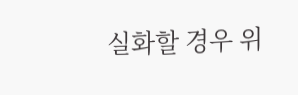실화할 경우 위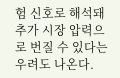험 신호로 해석돼 추가 시장 압력으로 번질 수 있다는 우려도 나온다.